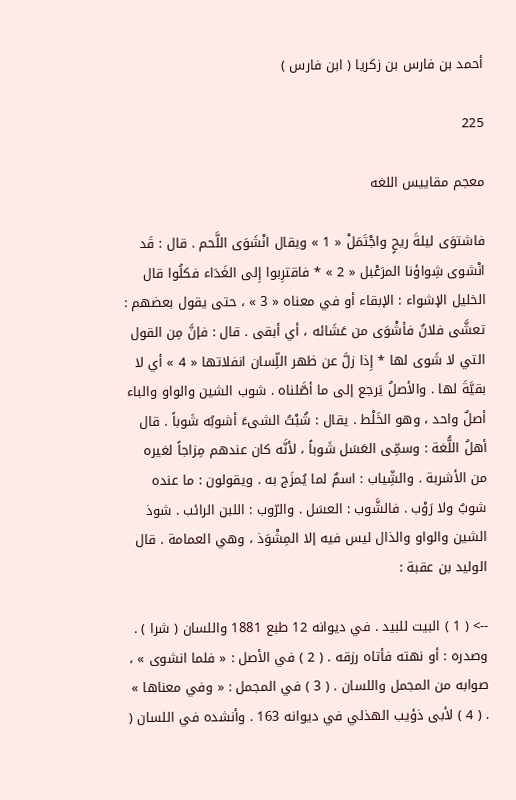أحمد بن فارس بن زكريا ( ابن فارس )

225

معجم مقاييس اللغه

فاشتوَى ليلةَ ريحٍ واجْتَمَلْ « 1 » ويقال انْشَوَى اللَّحم . قال : قَد انْشوى شِواؤنا المرَعْبل « 2 » * فاقترِبوا إِلى الغَدَاء فكلُوا قال الخليل الإشواء : الإبقاء أو في معناه « 3 » ، حتى يقول بعضهم : تعشَّى فلانٌ فأشْوَى من عَشَائه ، أي أبقى . قال : فإنَّ مِن القول التي لا شَوى لها * إِذا زلَّ عن ظهر اللِّسان انفلاتها « 4 » أي لا بقيَّةَ لها . والأصلُ يَرجع إلى ما أصَّلناه . شوب الشين والواو والباء أصلٌ واحد ، وهو الخَلْط . يقال : شُبْتُ الشىءَ أشوبُه شَوباً . قال أهلُ اللُّغة : وسمِّى العَسَل شَوباً ، لأنَّه كان عندهم مِزاجاً لغيره من الأشربة . والشِّياب : اسمٌ لما يُمزَج به . ويقولون : ما عنده شوبٌ ولا رَوْب . فالشَّوب : العسَل . والرّوب : اللبن الرائب . شوذ الشين والواو والذال ليس فيه إلا المِشْوَذ ، وهي العمامة . قال الوليد بن عقبة :

--> ( 1 ) البيت للبيد . في ديوانه 12 طبع 1881 واللسان ( شرا ) . وصدره : أو نهته فأتاه رزقه . ( 2 ) في الأصل : « فلما انشوى » ، صوابه من المجمل واللسان . ( 3 ) في المجمل : « وفي معناها » . ( 4 ) لأبى ذؤيب الهذلي في ديوانه 163 . وأنشده في اللسان (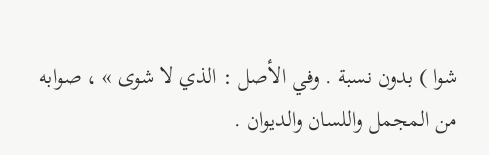شوا ) بدون نسبة . وفي الأصل : الذي لا شوى » ، صوابه من المجمل واللسان والديوان .